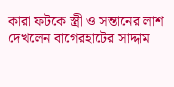কারা ফটকে স্ত্রী ও সন্তানের লাশ দেখলেন বাগেরহাটের সাদ্দাম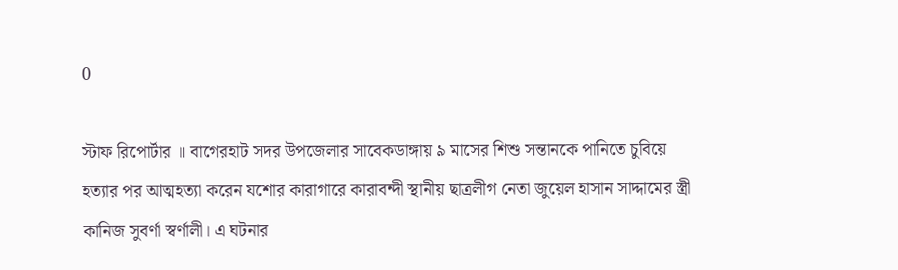0

স্টাফ রিপোর্টার ॥ বাগেরহাট সদর উপজেলার সাবেকডাঙ্গায় ৯ মাসের শিশু সন্তানকে পানিতে চুবিয়ে হত্যার পর আত্মহত্যা করেন যশোর কারাগারে কারাবন্দী স্থানীয় ছাত্রলীগ নেতা জুয়েল হাসান সাদ্দামের স্ত্রী কানিজ সুবর্ণা স্বর্ণালী। এ ঘটনার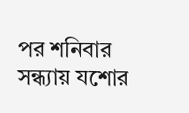পর শনিবার সন্ধ্যায় যশোর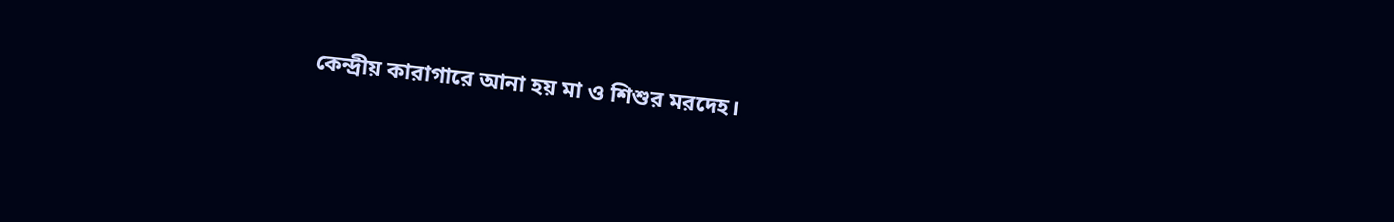কেন্দ্রীয় কারাগারে আনা হয় মা ও শিশুর মরদেহ।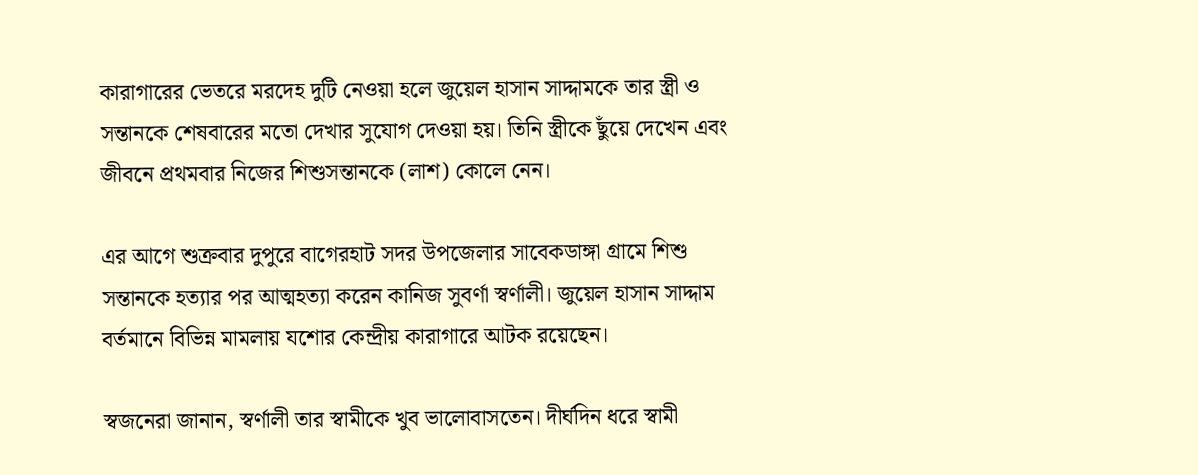কারাগারের ভেতরে মরদেহ দুটি নেওয়া হলে জুয়েল হাসান সাদ্দামকে তার স্ত্রী ও সন্তানকে শেষবারের মতো দেখার সুযোগ দেওয়া হয়। তিনি স্ত্রীকে ছুঁয়ে দেখেন এবং জীবনে প্রথমবার নিজের শিশুসন্তানকে (লাশ) কোলে নেন।

এর আগে শুক্রবার দুপুরে বাগেরহাট সদর উপজেলার সাবেকডাঙ্গা গ্রামে শিশু সন্তানকে হত্যার পর আত্মহত্যা করেন কানিজ সুবর্ণা স্বর্ণালী। জুয়েল হাসান সাদ্দাম বর্তমানে বিভিন্ন মামলায় যশোর কেন্দ্রীয় কারাগারে আটক রয়েছেন।

স্বজনেরা জানান, স্বর্ণালী তার স্বামীকে খুব ভালোবাসতেন। দীর্ঘদিন ধরে স্বামী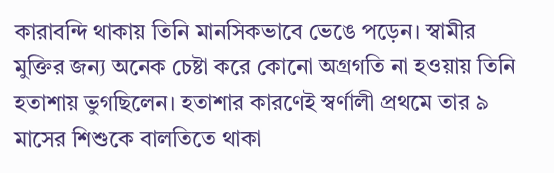কারাবন্দি থাকায় তিনি মানসিকভাবে ভেঙে পড়েন। স্বামীর মুক্তির জন্য অনেক চেষ্টা করে কোনো অগ্রগতি না হওয়ায় তিনি হতাশায় ভুগছিলেন। হতাশার কারণেই স্বর্ণালী প্রথমে তার ৯ মাসের শিশুকে বালতিতে থাকা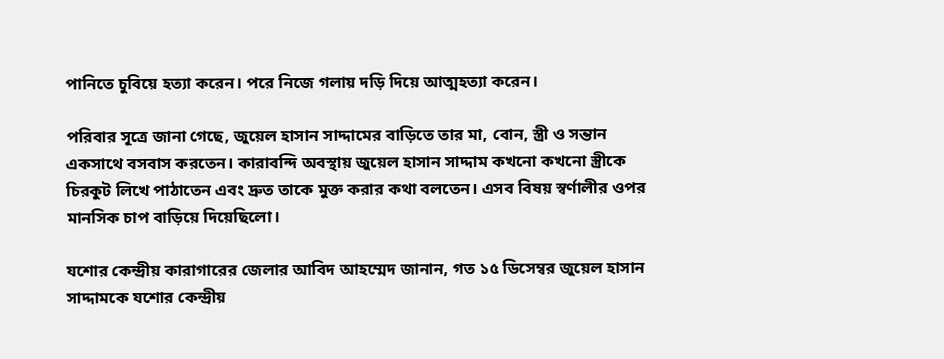পানিতে চুবিয়ে হত্যা করেন। পরে নিজে গলায় দড়ি দিয়ে আত্মহত্যা করেন।

পরিবার সূত্রে জানা গেছে, জুয়েল হাসান সাদ্দামের বাড়িতে তার মা, বোন, স্ত্রী ও সন্তান একসাথে বসবাস করতেন। কারাবন্দি অবস্থায় জুয়েল হাসান সাদ্দাম কখনো কখনো স্ত্রীকে চিরকুট লিখে পাঠাতেন এবং দ্রুত তাকে মুক্ত করার কথা বলতেন। এসব বিষয় স্বর্ণালীর ওপর মানসিক চাপ বাড়িয়ে দিয়েছিলো।

যশোর কেন্দ্রীয় কারাগারের জেলার আবিদ আহম্মেদ জানান, গত ১৫ ডিসেম্বর জুয়েল হাসান সাদ্দামকে যশোর কেন্দ্রীয়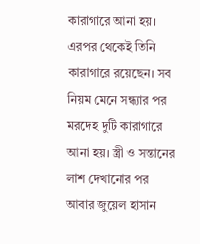কারাগারে আনা হয়। এরপর থেকেই তিনি কারাগারে রয়েছেন। সব নিয়ম মেনে সন্ধ্যার পর মরদেহ দুটি কারাগারে আনা হয়। স্ত্রী ও সন্তানের লাশ দেখানোর পর আবার জুয়েল হাসান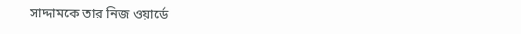সাদ্দামকে তার নিজ ওয়ার্ডে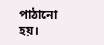পাঠানো হয়।